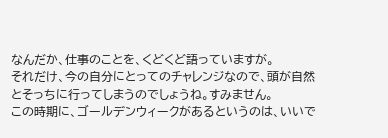なんだか、仕事のことを、くどくど語っていますが。
それだけ、今の自分にとってのチャレンジなので、頭が自然とそっちに行ってしまうのでしょうね。すみません。
この時期に、ゴールデンウィークがあるというのは、いいで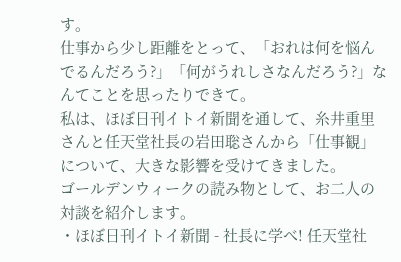す。
仕事から少し距離をとって、「おれは何を悩んでるんだろう?」「何がうれしさなんだろう?」なんてことを思ったりできて。
私は、ほぼ日刊イトイ新聞を通して、糸井重里さんと任天堂社長の岩田聡さんから「仕事観」について、大きな影響を受けてきました。
ゴールデンウィークの読み物として、お二人の対談を紹介します。
・ほぼ日刊イトイ新聞 - 社長に学べ! 任天堂社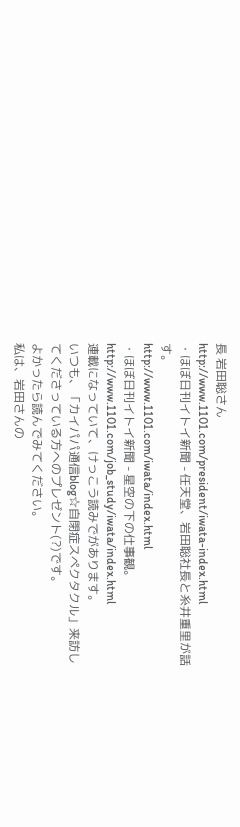長 岩田聡さん
http://www.1101.com/president/iwata-index.html
・ほぼ日刊イトイ新聞 - 任天堂、岩田聡社長と糸井重里が話す。
http://www.1101.com/iwata/index.html
・ほぼ日刊イトイ新聞 - 星空の下の仕事観。
http://www.1101.com/job_study/iwata/index.html
連載になっていて、けっこう読みでがあります。
いつも、「カイパパ通信blog☆自閉症スペクタクル」来訪してくださっている方へのプレゼント(?)です。
よかったら読んでみてください。
私は、岩田さんの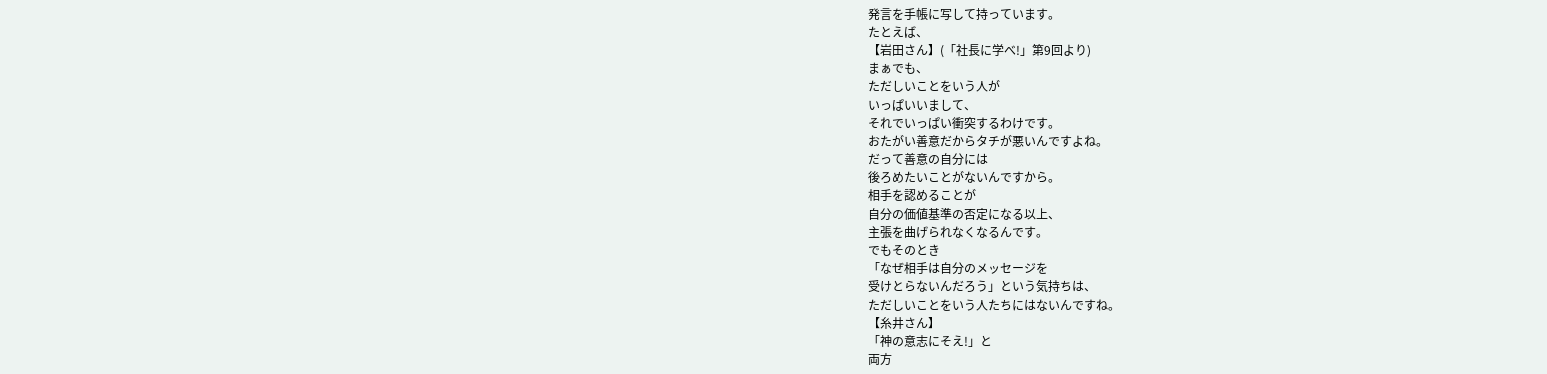発言を手帳に写して持っています。
たとえば、
【岩田さん】(「社長に学べ!」第9回より)
まぁでも、
ただしいことをいう人が
いっぱいいまして、
それでいっぱい衝突するわけです。
おたがい善意だからタチが悪いんですよね。
だって善意の自分には
後ろめたいことがないんですから。
相手を認めることが
自分の価値基準の否定になる以上、
主張を曲げられなくなるんです。
でもそのとき
「なぜ相手は自分のメッセージを
受けとらないんだろう」という気持ちは、
ただしいことをいう人たちにはないんですね。
【糸井さん】
「神の意志にそえ!」と
両方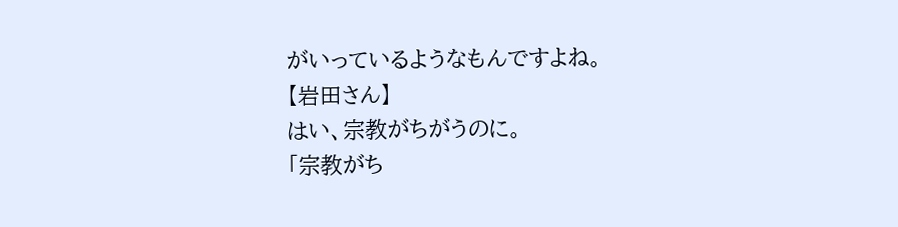がいっているようなもんですよね。
【岩田さん】
はい、宗教がちがうのに。
「宗教がち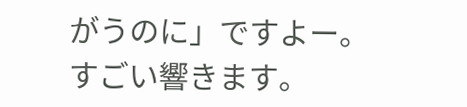がうのに」ですよー。すごい響きます。